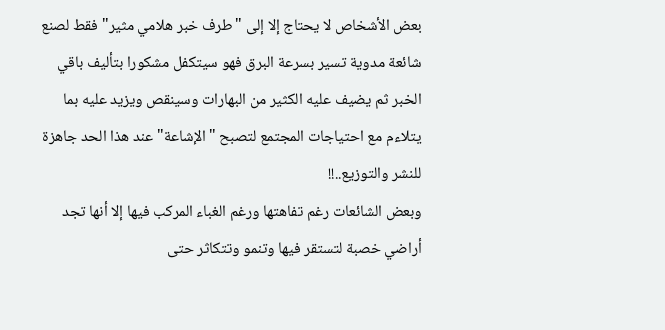بعض الأشخاص لا يحتاج إلا إلى "طرف خبر هلامي مثير" فقط لصنع شائعة مدوية تسير بسرعة البرق فهو سيتكفل مشكورا بتأليف باقي الخبر ثم يضيف عليه الكثير من البهارات وسينقص ويزيد عليه بما يتلاءم مع احتياجات المجتمع لتصبح "الإشاعة" عند هذا الحد جاهزة للنشر والتوزيع..!!
وبعض الشائعات رغم تفاهتها ورغم الغباء المركب فيها إلا أنها تجد أراضي خصبة لتستقر فيها وتنمو وتتكاثر حتى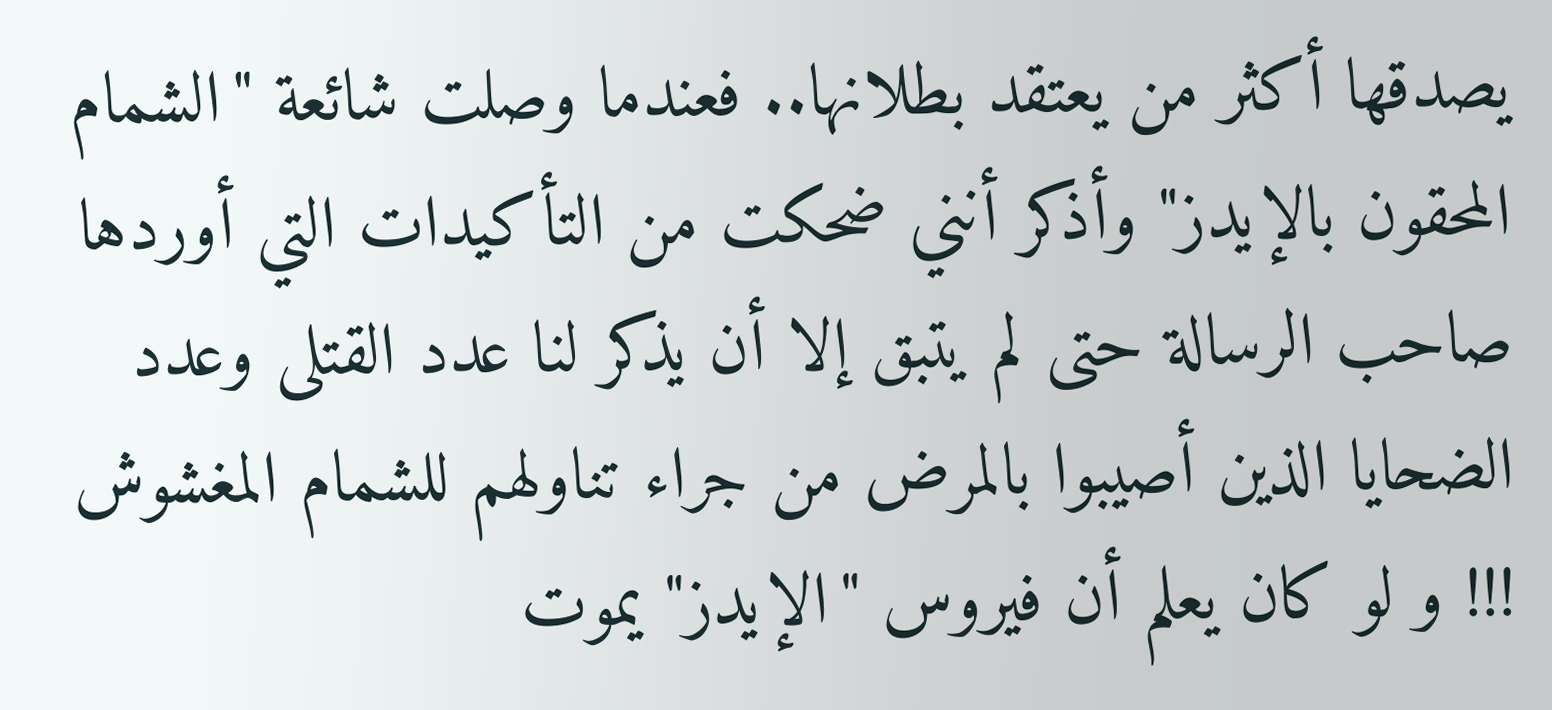يصدقها أكثر من يعتقد بطلانها.. فعندما وصلت شائعة "الشمام المحقون بالإيدز" وأذكر أنني ضحكت من التأكيدات التي أوردها صاحب الرسالة حتى لم يتبق إلا أن يذكر لنا عدد القتلى وعدد الضحايا الذين أصيبوا بالمرض من جراء تناولهم للشمام المغشوش !!! و لو كان يعلم أن فيروس "الإيدز" يموت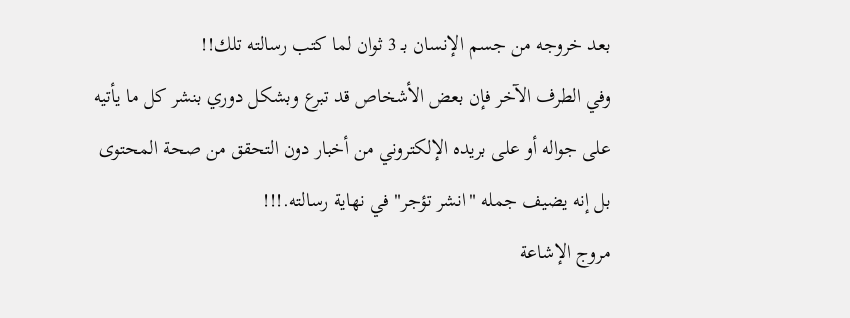بعد خروجه من جسم الإنسان بـ 3 ثوان لما كتب رسالته تلك!!
وفي الطرف الآخر فإن بعض الأشخاص قد تبرع وبشكل دوري بنشر كل ما يأتيه على جواله أو على بريده الإلكتروني من أخبار دون التحقق من صحة المحتوى بل إنه يضيف جمله "انشر تؤجر" في نهاية رسالته.!!!
مروج الإشاعة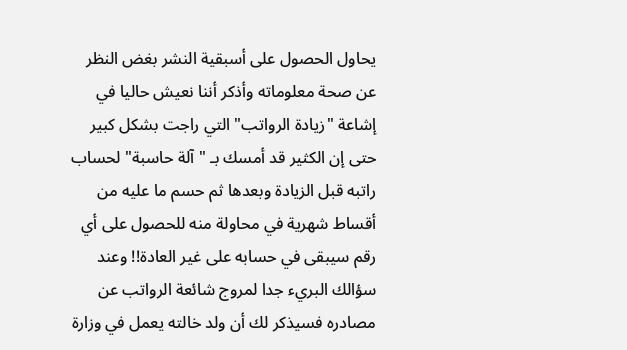يحاول الحصول على أسبقية النشر بغض النظر عن صحة معلوماته وأذكر أننا نعيش حاليا في إشاعة "زيادة الرواتب" التي راجت بشكل كبير حتى إن الكثير قد أمسك بـ "آلة حاسبة" لحساب راتبه قبل الزيادة وبعدها ثم حسم ما عليه من أقساط شهرية في محاولة منه للحصول على أي رقم سيبقى في حسابه على غير العادة!! وعند سؤالك البريء جدا لمروج شائعة الرواتب عن مصادره فسيذكر لك أن ولد خالته يعمل في وزارة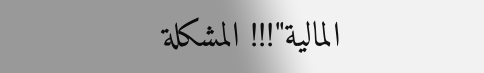المالية"!!! المشكلة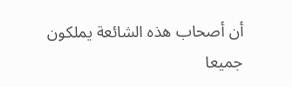أن أصحاب هذه الشائعة يملكون جميعا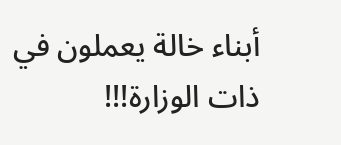أبناء خالة يعملون في ذات الوزارة!!!